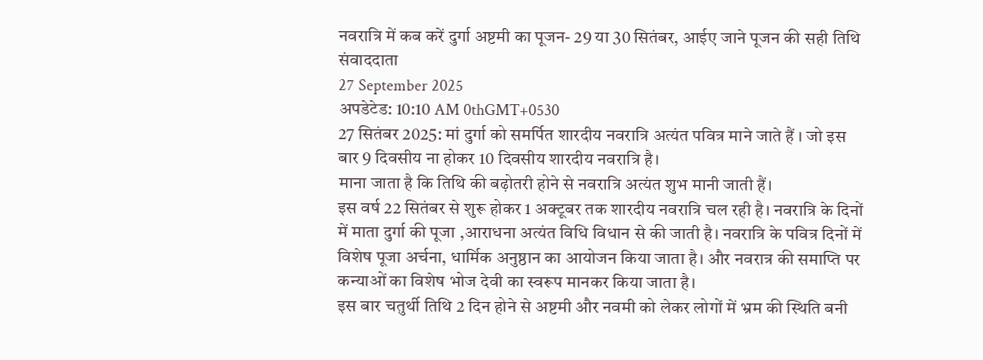नवरात्रि में कब करें दुर्गा अष्टमी का पूजन- 29 या 30 सितंबर, आईए जाने पूजन की सही तिथि
संवाददाता
27 September 2025
अपडेटेड: 10:10 AM 0thGMT+0530
27 सितंबर 2025: मां दुर्गा को समर्पित शारदीय नवरात्रि अत्यंत पवित्र माने जाते हैं । जो इस बार 9 दिवसीय ना होकर 10 दिवसीय शारदीय नवरात्रि है।
माना जाता है कि तिथि की बढ़ोतरी होने से नवरात्रि अत्यंत शुभ मानी जाती हैं।
इस वर्ष 22 सितंबर से शुरू होकर 1 अक्टूबर तक शारदीय नवरात्रि चल रही है। नवरात्रि के दिनों में माता दुर्गा की पूजा ,आराधना अत्यंत विधि विधान से की जाती है। नवरात्रि के पवित्र दिनों में विशेष पूजा अर्चना, धार्मिक अनुष्ठान का आयोजन किया जाता है। और नवरात्र की समाप्ति पर कन्याओं का विशेष भोज देवी का स्वरूप मानकर किया जाता है।
इस बार चतुर्थी तिथि 2 दिन होने से अष्टमी और नवमी को लेकर लोगों में भ्रम की स्थिति बनी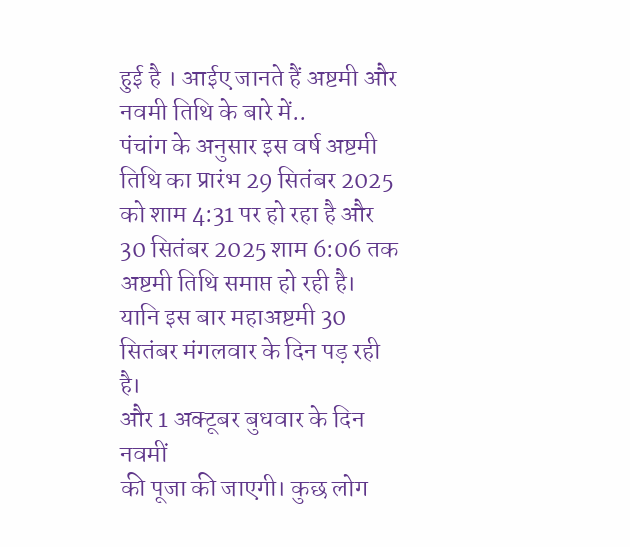हुई है । आईए जानते हैं अष्टमी और नवमी तिथि के बारे में..
पंचांग के अनुसार इस वर्ष अष्टमी तिथि का प्रारंभ 29 सितंबर 2025 को शाम 4:31 पर हो रहा है और 30 सितंबर 2025 शाम 6:06 तक अष्टमी तिथि समाप्त हो रही है।
यानि इस बार महाअष्टमी 30 सितंबर मंगलवार के दिन पड़ रही है।
और 1 अक्टूबर बुधवार के दिन नवमीं
की पूजा की जाएगी। कुछ लोग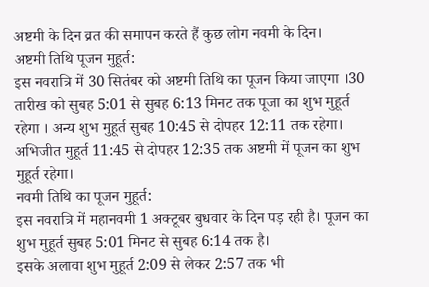अष्टमी के दिन व्रत की समापन करते हैं कुछ लोग नवमी के दिन।
अष्टमी तिथि पूजन मुहूर्त:
इस नवरात्रि में 30 सितंबर को अष्टमी तिथि का पूजन किया जाएगा ।30 तारीख को सुबह 5:01 से सुबह 6:13 मिनट तक पूजा का शुभ मुहूर्त रहेगा । अन्य शुभ मुहूर्त सुबह 10:45 से दोपहर 12:11 तक रहेगा। अभिजीत मुहूर्त 11:45 से दोपहर 12:35 तक अष्टमी में पूजन का शुभ मुहूर्त रहेगा।
नवमी तिथि का पूजन मुहूर्त:
इस नवरात्रि में महानवमी 1 अक्टूबर बुधवार के दिन पड़ रही है। पूजन का शुभ मुहूर्त सुबह 5:01 मिनट से सुबह 6:14 तक है।
इसके अलावा शुभ मुहूर्त 2:09 से लेकर 2:57 तक भी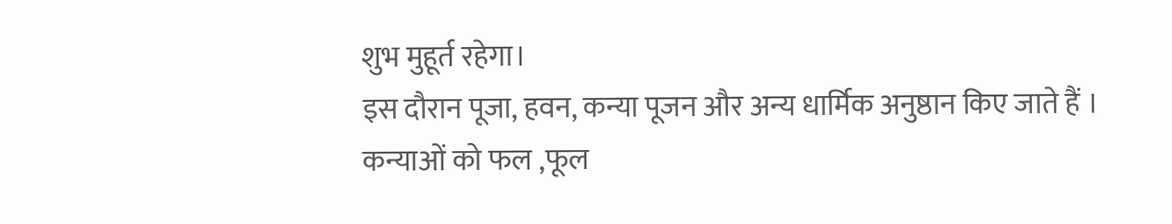शुभ मुहूर्त रहेगा।
इस दौरान पूजा, हवन, कन्या पूजन और अन्य धार्मिक अनुष्ठान किए जाते हैं । कन्याओं को फल ,फूल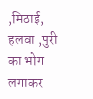,मिठाई, हलवा ,पुरी का भोग लगाकर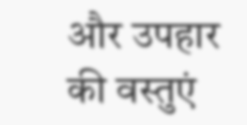और उपहार की वस्तुएं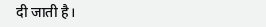दी जाती है।